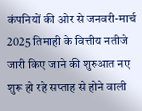कंपनियों की ओर से जनवरी-मार्च 2025 तिमाही के वित्तीय नतीजे जारी किए जाने की शुरुआत नए शुरू हो रहे सप्ताह से होने वाली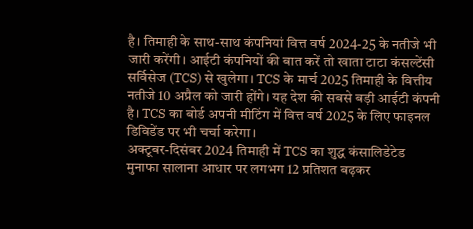है। तिमाही के साथ-साथ कंपनियां वित्त वर्ष 2024-25 के नतीजे भी जारी करेंगी। आईटी कंपनियों की बात करें तो खाता टाटा कंसल्टेंसी सर्विसेज (TCS) से खुलेगा। TCS के मार्च 2025 तिमाही के वित्तीय नतीजे 10 अप्रैल को जारी होंगे। यह देश की सबसे बड़ी आईटी कंपनी है। TCS का बोर्ड अपनी मीटिंग में वित्त वर्ष 2025 के लिए फाइनल डिविडेंड पर भी चर्चा करेगा।
अक्टूबर-दिसंबर 2024 तिमाही में TCS का शुद्ध कंसालिडेटेड मुनाफा सालाना आधार पर लगभग 12 प्रतिशत बढ़कर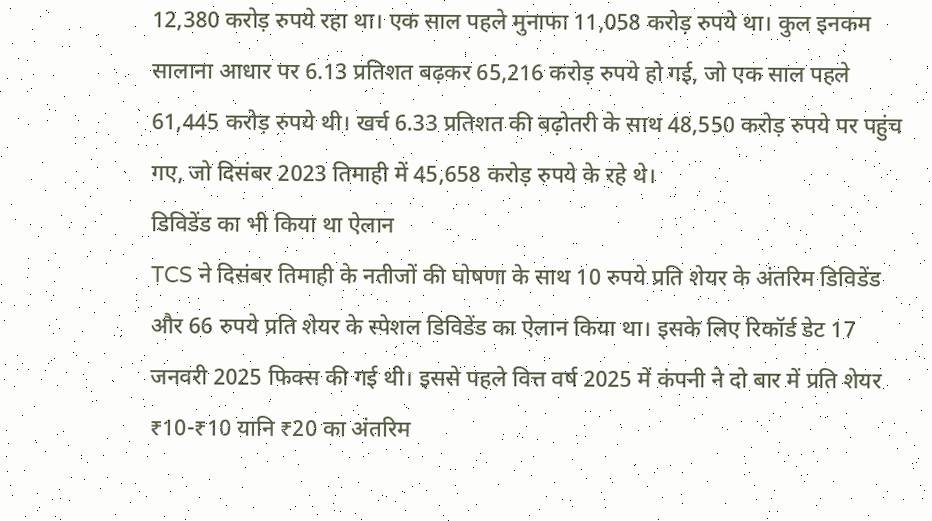12,380 करोड़ रुपये रहा था। एक साल पहले मुनाफा 11,058 करोड़ रुपये था। कुल इनकम सालाना आधार पर 6.13 प्रतिशत बढ़कर 65,216 करोड़ रुपये हो गई, जो एक साल पहले 61,445 करोड़ रुपये थी। खर्च 6.33 प्रतिशत की बढ़ोतरी के साथ 48,550 करोड़ रुपये पर पहुंच गए, जो दिसंबर 2023 तिमाही में 45,658 करोड़ रुपये के रहे थे।
डिविडेंड का भी किया था ऐलान
TCS ने दिसंबर तिमाही के नतीजों की घोषणा के साथ 10 रुपये प्रति शेयर के अंतरिम डिविडेंड और 66 रुपये प्रति शेयर के स्पेशल डिविडेंड का ऐलान किया था। इसके लिए रिकॉर्ड डेट 17 जनवरी 2025 फिक्स की गई थी। इससे पहले वित्त वर्ष 2025 में कंपनी ने दो बार में प्रति शेयर ₹10-₹10 यानि ₹20 का अंतरिम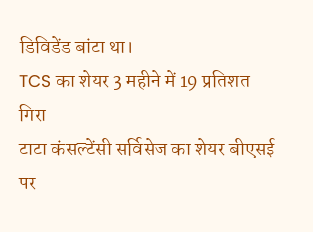डिविडेंड बांटा था।
TCS का शेयर 3 महीने में 19 प्रतिशत गिरा
टाटा कंसल्टेंसी सर्विसेज का शेयर बीएसई पर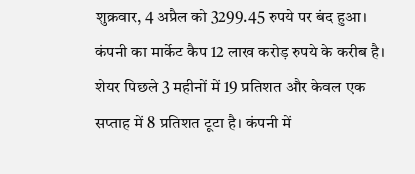शुक्रवार, 4 अप्रैल को 3299.45 रुपये पर बंद हुआ। कंपनी का मार्केट कैप 12 लाख करोड़ रुपये के करीब है। शेयर पिछले 3 महीनों में 19 प्रतिशत और केवल एक सप्ताह में 8 प्रतिशत टूटा है। कंपनी में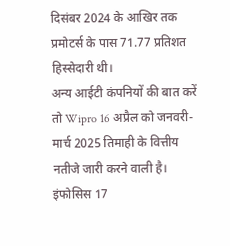दिसंबर 2024 के आखिर तक प्रमोटर्स के पास 71.77 प्रतिशत हिस्सेदारी थी।
अन्य आईटी कंपनियों की बात करें तो Wipro 16 अप्रैल को जनवरी-मार्च 2025 तिमाही के वित्तीय नतीजे जारी करने वाली है। इंफोसिस 17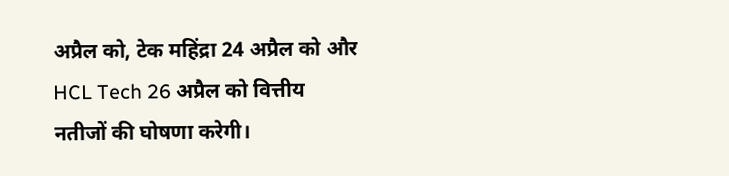अप्रैल को, टेक महिंद्रा 24 अप्रैल को और HCL Tech 26 अप्रैल को वित्तीय नतीजों की घोषणा करेगी।